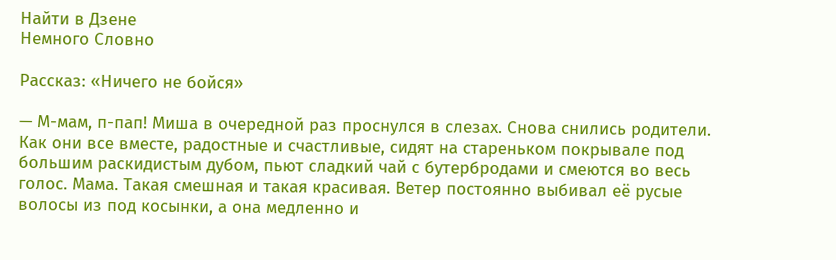Найти в Дзене
Немного Словно

Рассказ: «Ничего не бойся»

— М-мам, п-пап! Миша в очередной раз проснулся в слезах. Снова снились родители. Как они все вместе, радостные и счастливые, сидят на стареньком покрывале под большим раскидистым дубом, пьют сладкий чай с бутербродами и смеются во весь голос. Мама. Такая смешная и такая красивая. Ветер постоянно выбивал её русые волосы из под косынки, а она медленно и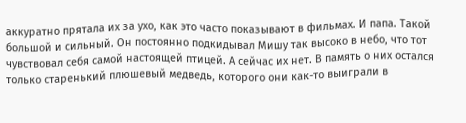аккуратно прятала их за ухо, как это часто показывают в фильмах. И папа. Такой большой и сильный. Он постоянно подкидывал Мишу так высоко в небо, что тот чувствовал себя самой настоящей птицей. А сейчас их нет. В память о них остался только старенький плюшевый медведь, которого они как-то выиграли в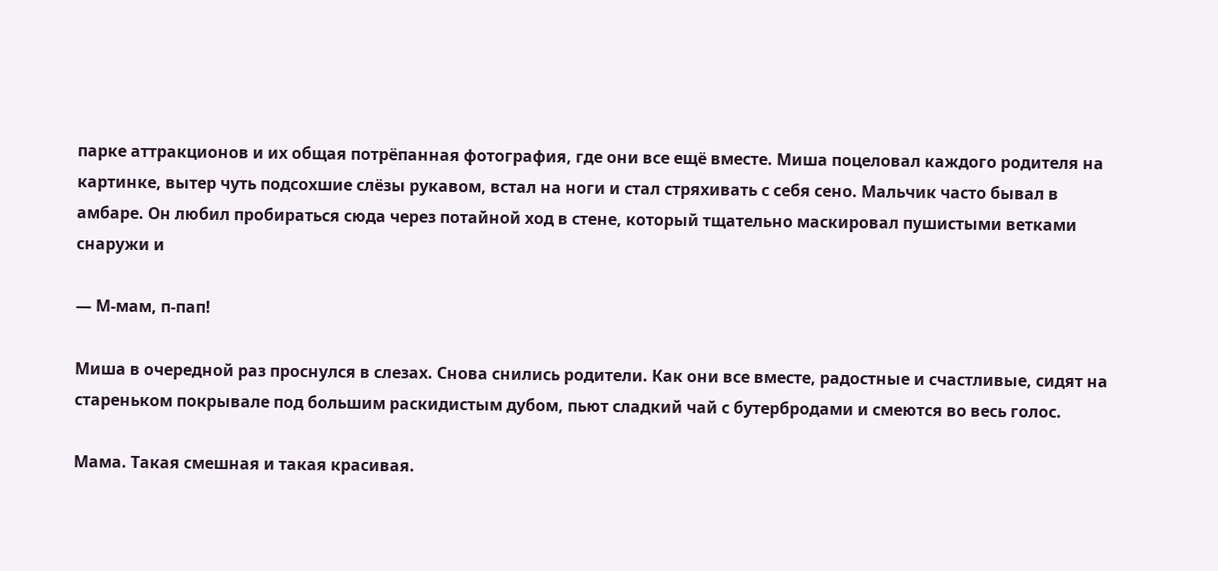парке аттракционов и их общая потрёпанная фотография, где они все ещё вместе. Миша поцеловал каждого родителя на картинке, вытер чуть подсохшие слёзы рукавом, встал на ноги и стал стряхивать с себя сено. Мальчик часто бывал в амбаре. Он любил пробираться сюда через потайной ход в стене, который тщательно маскировал пушистыми ветками снаружи и

— М-мам, п-пап!

Миша в очередной раз проснулся в слезах. Снова снились родители. Как они все вместе, радостные и счастливые, сидят на стареньком покрывале под большим раскидистым дубом, пьют сладкий чай с бутербродами и смеются во весь голос.

Мама. Такая смешная и такая красивая.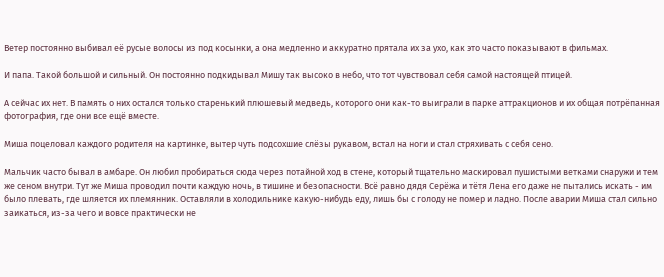Ветер постоянно выбивал её русые волосы из под косынки, а она медленно и аккуратно прятала их за ухо, как это часто показывают в фильмах.

И папа. Такой большой и сильный. Он постоянно подкидывал Мишу так высоко в небо, что тот чувствовал себя самой настоящей птицей.

А сейчас их нет. В память о них остался только старенький плюшевый медведь, которого они как-то выиграли в парке аттракционов и их общая потрёпанная фотография, где они все ещё вместе.

Миша поцеловал каждого родителя на картинке, вытер чуть подсохшие слёзы рукавом, встал на ноги и стал стряхивать с себя сено.

Мальчик часто бывал в амбаре. Он любил пробираться сюда через потайной ход в стене, который тщательно маскировал пушистыми ветками снаружи и тем же сеном внутри. Тут же Миша проводил почти каждую ночь, в тишине и безопасности. Всё равно дядя Серёжа и тётя Лена его даже не пытались искать - им было плевать, где шляется их племянник. Оставляли в холодильнике какую-нибудь еду, лишь бы с голоду не помер и ладно. После аварии Миша стал сильно заикаться, из-за чего и вовсе практически не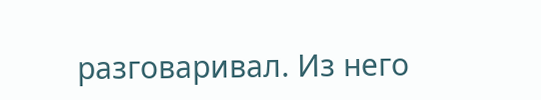разговаривал. Из него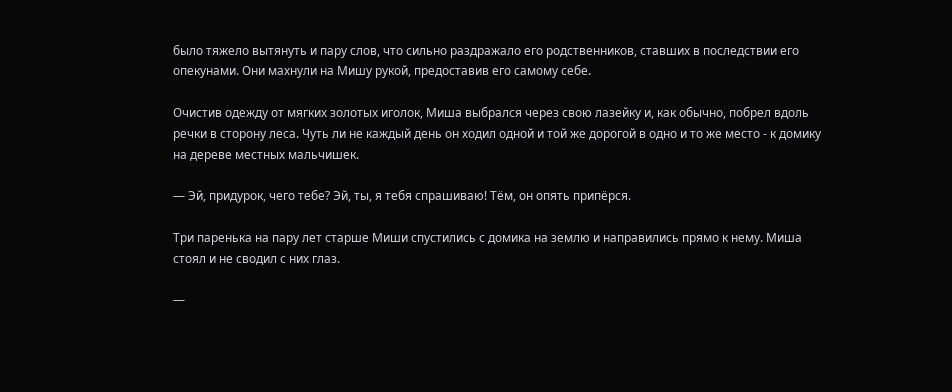было тяжело вытянуть и пару слов, что сильно раздражало его родственников, ставших в последствии его опекунами. Они махнули на Мишу рукой, предоставив его самому себе.

Очистив одежду от мягких золотых иголок, Миша выбрался через свою лазейку и, как обычно, побрел вдоль речки в сторону леса. Чуть ли не каждый день он ходил одной и той же дорогой в одно и то же место - к домику на дереве местных мальчишек.

— Эй, придурок, чего тебе? Эй, ты, я тебя спрашиваю! Тём, он опять припёрся.

Три паренька на пару лет старше Миши спустились с домика на землю и направились прямо к нему. Миша стоял и не сводил с них глаз.

—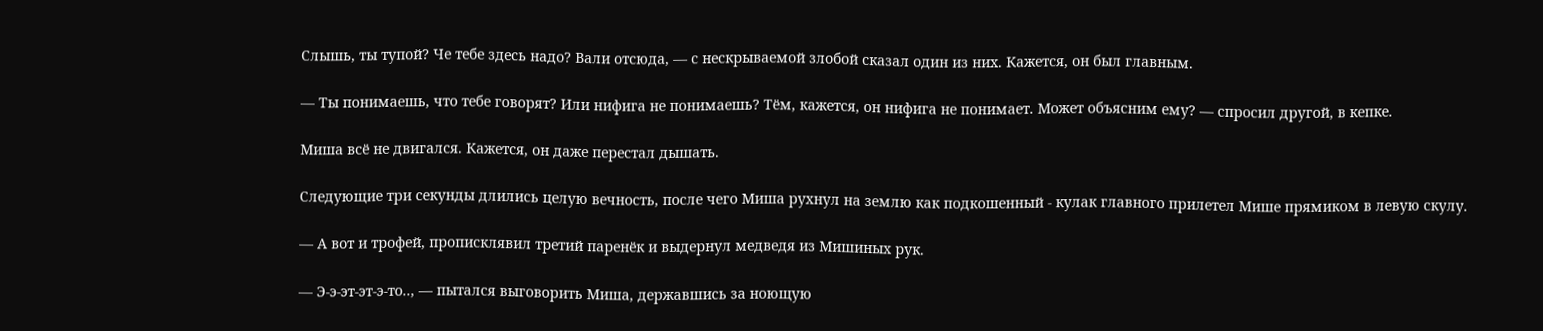Слышь, ты тупой? Че тебе здесь надо? Вали отсюда, — с нескрываемой злобой сказал один из них. Кажется, он был главным.

— Ты понимаешь, что тебе говорят? Или нифига не понимаешь? Тём, кажется, он нифига не понимает. Может объясним ему? — спросил другой, в кепке.

Миша всё не двигался. Кажется, он даже перестал дышать.

Следующие три секунды длились целую вечность, после чего Миша рухнул на землю как подкошенный - кулак главного прилетел Мише прямиком в левую скулу.

— А вот и трофей, прописклявил третий паренёк и выдернул медведя из Мишиных рук.

— Э-э-эт-эт-э-то.., — пытался выговорить Миша, державшись за ноющую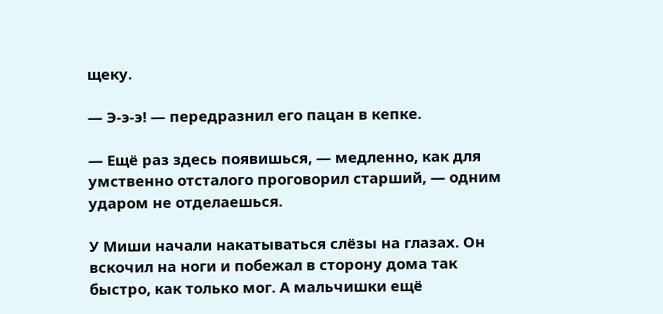щеку.

— Э-э-э! — передразнил его пацан в кепке.

— Ещё раз здесь появишься, — медленно, как для умственно отсталого проговорил старший, — одним ударом не отделаешься.

У Миши начали накатываться слёзы на глазах. Он вскочил на ноги и побежал в сторону дома так быстро, как только мог. А мальчишки ещё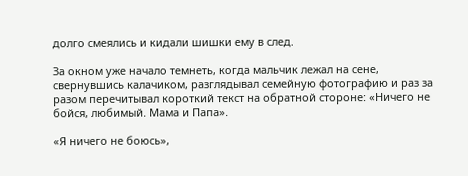долго смеялись и кидали шишки ему в след.

За окном уже начало темнеть, когда мальчик лежал на сене, свернувшись калачиком, разглядывал семейную фотографию и раз за разом перечитывал короткий текст на обратной стороне: «Ничего не бойся, любимый. Мама и Папа».

«Я ничего не боюсь»,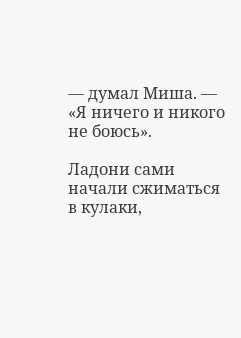— думал Миша. — «Я ничего и никого не боюсь».

Ладони сами начали сжиматься в кулаки,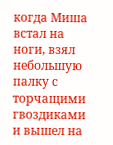когда Миша встал на ноги, взял небольшую палку с торчащими гвоздиками и вышел на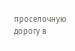проселочную дорогу в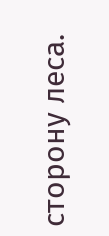сторону леса.